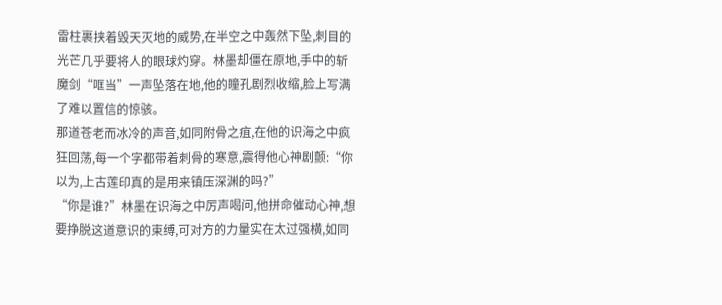雷柱裹挟着毁天灭地的威势,在半空之中轰然下坠,刺目的光芒几乎要将人的眼球灼穿。林墨却僵在原地,手中的斩魔剑“哐当”一声坠落在地,他的瞳孔剧烈收缩,脸上写满了难以置信的惊骇。
那道苍老而冰冷的声音,如同附骨之疽,在他的识海之中疯狂回荡,每一个字都带着刺骨的寒意,震得他心神剧颤:“你以为,上古莲印真的是用来镇压深渊的吗?”
“你是谁?”林墨在识海之中厉声喝问,他拼命催动心神,想要挣脱这道意识的束缚,可对方的力量实在太过强横,如同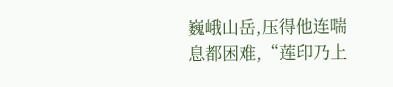巍峨山岳,压得他连喘息都困难,“莲印乃上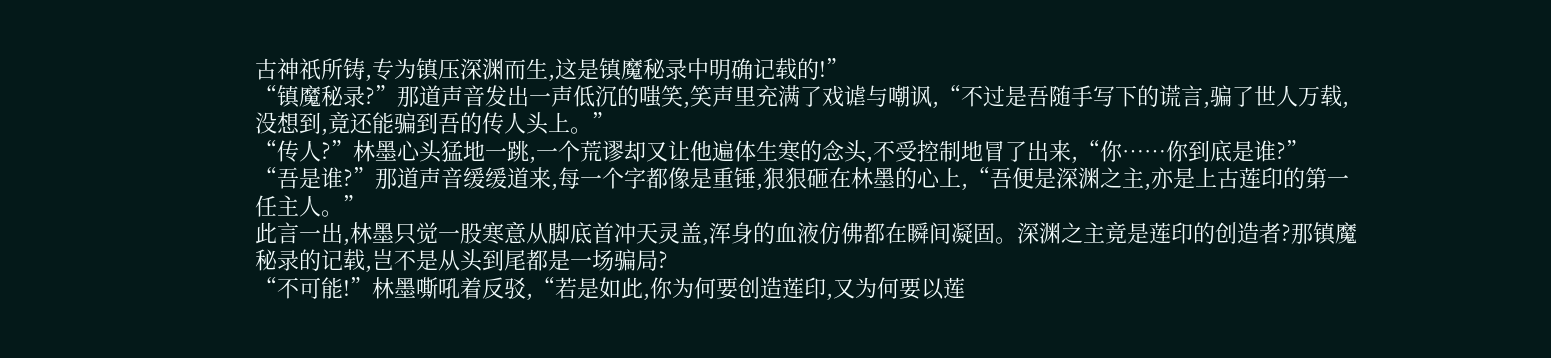古神祇所铸,专为镇压深渊而生,这是镇魔秘录中明确记载的!”
“镇魔秘录?”那道声音发出一声低沉的嗤笑,笑声里充满了戏谑与嘲讽,“不过是吾随手写下的谎言,骗了世人万载,没想到,竟还能骗到吾的传人头上。”
“传人?”林墨心头猛地一跳,一个荒谬却又让他遍体生寒的念头,不受控制地冒了出来,“你……你到底是谁?”
“吾是谁?”那道声音缓缓道来,每一个字都像是重锤,狠狠砸在林墨的心上,“吾便是深渊之主,亦是上古莲印的第一任主人。”
此言一出,林墨只觉一股寒意从脚底首冲天灵盖,浑身的血液仿佛都在瞬间凝固。深渊之主竟是莲印的创造者?那镇魔秘录的记载,岂不是从头到尾都是一场骗局?
“不可能!”林墨嘶吼着反驳,“若是如此,你为何要创造莲印,又为何要以莲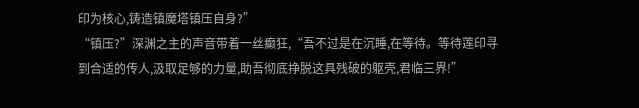印为核心,铸造镇魔塔镇压自身?”
“镇压?”深渊之主的声音带着一丝癫狂,“吾不过是在沉睡,在等待。等待莲印寻到合适的传人,汲取足够的力量,助吾彻底挣脱这具残破的躯壳,君临三界!”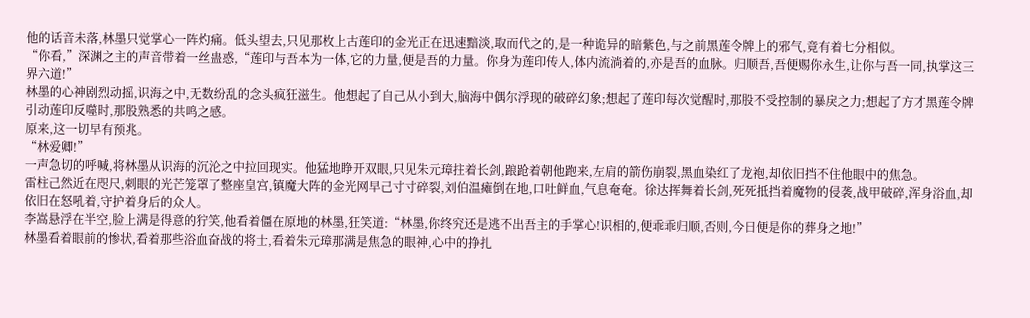他的话音未落,林墨只觉掌心一阵灼痛。低头望去,只见那枚上古莲印的金光正在迅速黯淡,取而代之的,是一种诡异的暗紫色,与之前黑莲令牌上的邪气,竟有着七分相似。
“你看,”深渊之主的声音带着一丝蛊惑,“莲印与吾本为一体,它的力量,便是吾的力量。你身为莲印传人,体内流淌着的,亦是吾的血脉。归顺吾,吾便赐你永生,让你与吾一同,执掌这三界六道!”
林墨的心神剧烈动摇,识海之中,无数纷乱的念头疯狂滋生。他想起了自己从小到大,脑海中偶尔浮现的破碎幻象;想起了莲印每次觉醒时,那股不受控制的暴戾之力;想起了方才黑莲令牌引动莲印反噬时,那股熟悉的共鸣之感。
原来,这一切早有预兆。
“林爱卿!”
一声急切的呼喊,将林墨从识海的沉沦之中拉回现实。他猛地睁开双眼,只见朱元璋拄着长剑,踉跄着朝他跑来,左肩的箭伤崩裂,黑血染红了龙袍,却依旧挡不住他眼中的焦急。
雷柱己然近在咫尺,刺眼的光芒笼罩了整座皇宫,镇魔大阵的金光网早己寸寸碎裂,刘伯温瘫倒在地,口吐鲜血,气息奄奄。徐达挥舞着长剑,死死抵挡着魔物的侵袭,战甲破碎,浑身浴血,却依旧在怒吼着,守护着身后的众人。
李嵩悬浮在半空,脸上满是得意的狞笑,他看着僵在原地的林墨,狂笑道:“林墨,你终究还是逃不出吾主的手掌心!识相的,便乖乖归顺,否则,今日便是你的葬身之地!”
林墨看着眼前的惨状,看着那些浴血奋战的将士,看着朱元璋那满是焦急的眼神,心中的挣扎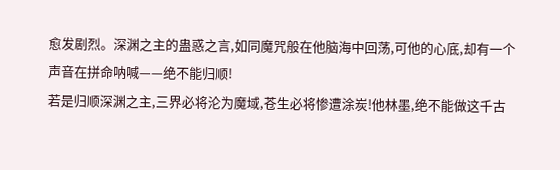愈发剧烈。深渊之主的蛊惑之言,如同魔咒般在他脑海中回荡,可他的心底,却有一个声音在拼命呐喊——绝不能归顺!
若是归顺深渊之主,三界必将沦为魔域,苍生必将惨遭涂炭!他林墨,绝不能做这千古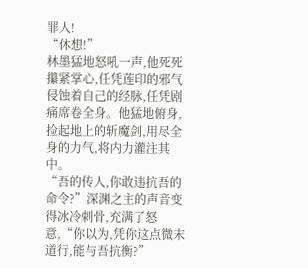罪人!
“休想!”
林墨猛地怒吼一声,他死死攥紧掌心,任凭莲印的邪气侵蚀着自己的经脉,任凭剧痛席卷全身。他猛地俯身,捡起地上的斩魔剑,用尽全身的力气,将内力灌注其中。
“吾的传人,你敢违抗吾的命令?”深渊之主的声音变得冰冷刺骨,充满了怒意,“你以为,凭你这点微末道行,能与吾抗衡?”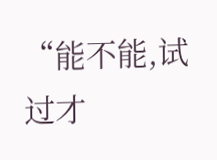“能不能,试过才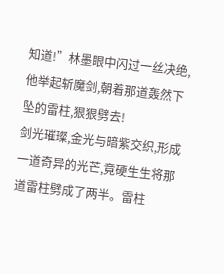知道!”林墨眼中闪过一丝决绝,他举起斩魔剑,朝着那道轰然下坠的雷柱,狠狠劈去!
剑光璀璨,金光与暗紫交织,形成一道奇异的光芒,竟硬生生将那道雷柱劈成了两半。雷柱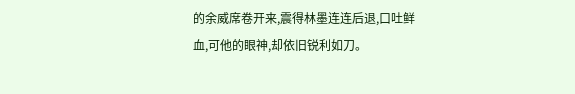的余威席卷开来,震得林墨连连后退,口吐鲜血,可他的眼神,却依旧锐利如刀。